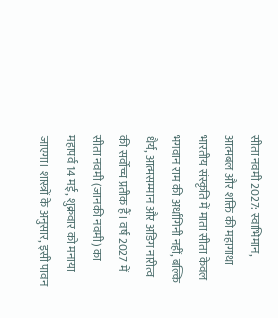सीता नवमी 2027: स्वाभिमान, आत्मबल और शक्ति की महागाथा
भारतीय संस्कृति में माता सीता केवल भगवान राम की अर्धांगिनी नहीं, बल्कि धैर्य, आत्मसम्मान और अडिग नारीत्व की सर्वोच्च प्रतीक हैं। वर्ष 2027 में सीता नवमी (जानकी नवमी) का महापर्व 14 मई, शुक्रवार को मनाया जाएगा। शास्त्रों के अनुसार, इसी पावन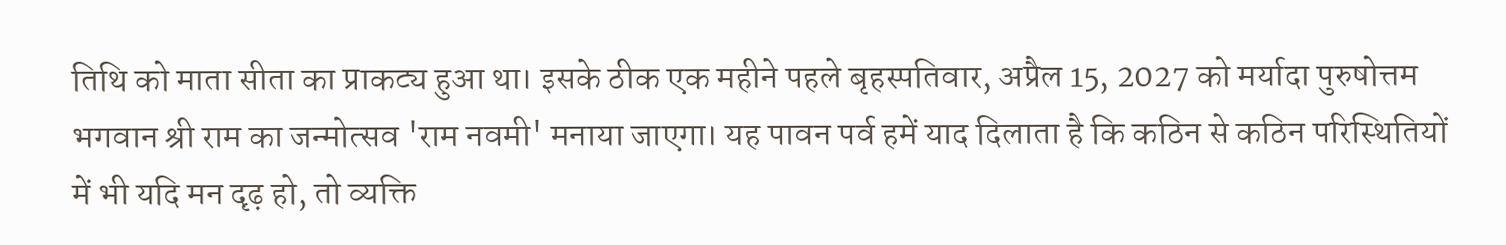तिथि को माता सीता का प्राकट्य हुआ था। इसके ठीक एक महीने पहले बृहस्पतिवार, अप्रैल 15, 2027 को मर्यादा पुरुषोत्तम भगवान श्री राम का जन्मोत्सव 'राम नवमी' मनाया जाएगा। यह पावन पर्व हमें याद दिलाता है कि कठिन से कठिन परिस्थितियों में भी यदि मन दृढ़ हो, तो व्यक्ति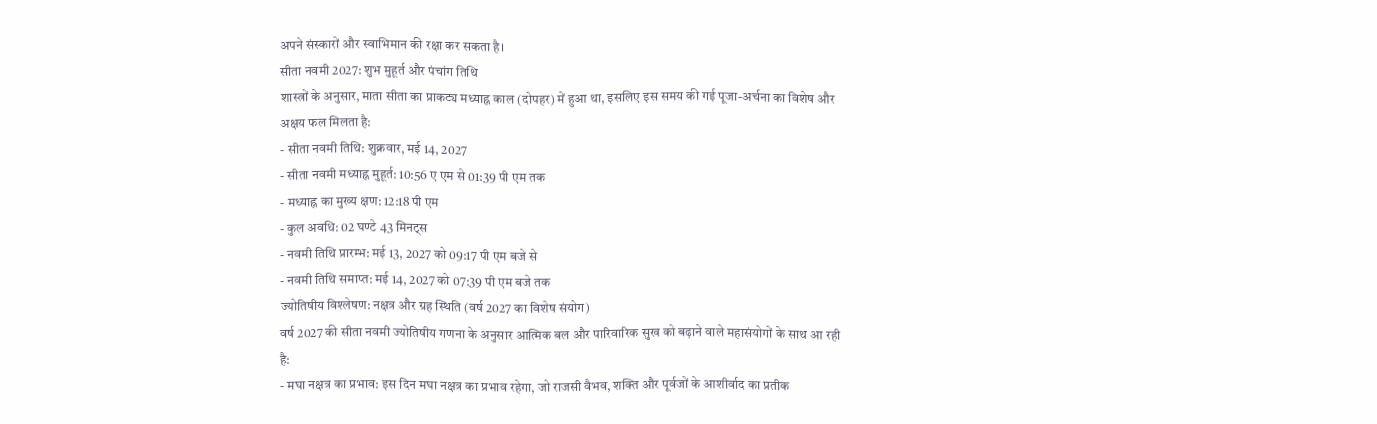अपने संस्कारों और स्वाभिमान की रक्षा कर सकता है।
सीता नवमी 2027: शुभ मुहूर्त और पंचांग तिथि
शास्त्रों के अनुसार, माता सीता का प्राकट्य मध्याह्न काल (दोपहर) में हुआ था, इसलिए इस समय की गई पूजा-अर्चना का विशेष और अक्षय फल मिलता है:
- सीता नवमी तिथि: शुक्रवार, मई 14, 2027
- सीता नवमी मध्याह्न मुहूर्त: 10:56 ए एम से 01:39 पी एम तक
- मध्याह्न का मुख्य क्षण: 12:18 पी एम
- कुल अवधि: 02 घण्टे 43 मिनट्स
- नवमी तिथि प्रारम्भ: मई 13, 2027 को 09:17 पी एम बजे से
- नवमी तिथि समाप्त: मई 14, 2027 को 07:39 पी एम बजे तक
ज्योतिषीय विश्लेषण: नक्षत्र और ग्रह स्थिति (वर्ष 2027 का विशेष संयोग)
वर्ष 2027 की सीता नवमी ज्योतिषीय गणना के अनुसार आत्मिक बल और पारिवारिक सुख को बढ़ाने वाले महासंयोगों के साथ आ रही है:
- मघा नक्षत्र का प्रभाव: इस दिन मघा नक्षत्र का प्रभाव रहेगा, जो राजसी वैभव, शक्ति और पूर्वजों के आशीर्वाद का प्रतीक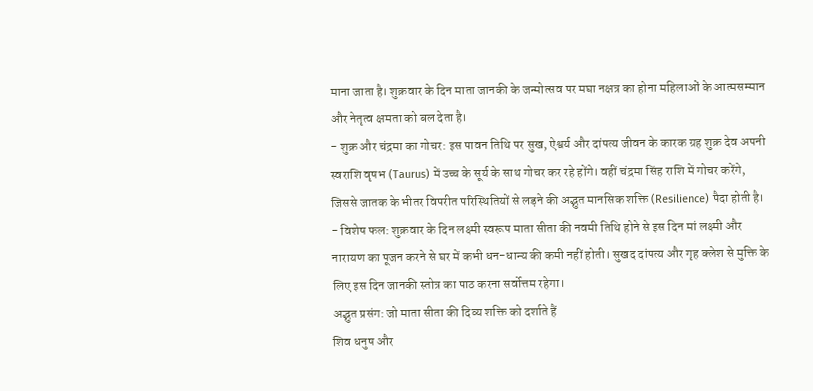माना जाता है। शुक्रवार के दिन माता जानकी के जन्मोत्सव पर मघा नक्षत्र का होना महिलाओं के आत्मसम्मान और नेतृत्व क्षमता को बल देता है।
- शुक्र और चंद्रमा का गोचर: इस पावन तिथि पर सुख, ऐश्वर्य और दांपत्य जीवन के कारक ग्रह शुक्र देव अपनी स्वराशि वृषभ (Taurus) में उच्च के सूर्य के साथ गोचर कर रहे होंगे। वहीं चंद्रमा सिंह राशि में गोचर करेंगे, जिससे जातक के भीतर विपरीत परिस्थितियों से लड़ने की अद्भुत मानसिक शक्ति (Resilience) पैदा होती है।
- विशेष फल: शुक्रवार के दिन लक्ष्मी स्वरूप माता सीता की नवमी तिथि होने से इस दिन मां लक्ष्मी और नारायण का पूजन करने से घर में कभी धन-धान्य की कमी नहीं होती। सुखद दांपत्य और गृह क्लेश से मुक्ति के लिए इस दिन जानकी स्तोत्र का पाठ करना सर्वोत्तम रहेगा।
अद्भुत प्रसंग: जो माता सीता की दिव्य शक्ति को दर्शाते हैं
शिव धनुष और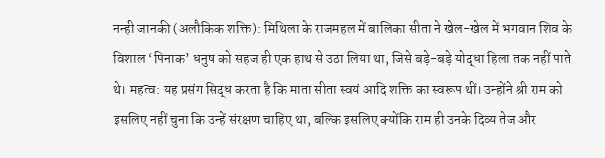नन्ही जानकी (अलौकिक शक्ति): मिथिला के राजमहल में बालिका सीता ने खेल-खेल में भगवान शिव के विशाल ‘पिनाक’ धनुष को सहज ही एक हाथ से उठा लिया था, जिसे बड़े-बड़े योद्धा हिला तक नहीं पाते थे। महत्व: यह प्रसंग सिद्ध करता है कि माता सीता स्वयं आदि शक्ति का स्वरूप थीं। उन्होंने श्री राम को इसलिए नहीं चुना कि उन्हें संरक्षण चाहिए था, बल्कि इसलिए क्योंकि राम ही उनके दिव्य तेज और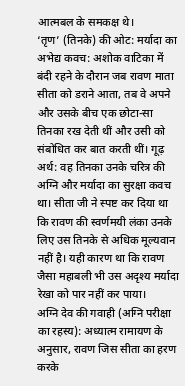आत्मबल के समकक्ष थे।
‘तृण’ (तिनके) की ओट: मर्यादा का अभेद्य कवच: अशोक वाटिका में बंदी रहने के दौरान जब रावण माता सीता को डराने आता, तब वे अपने और उसके बीच एक छोटा-सा तिनका रख देती थीं और उसी को संबोधित कर बात करती थीं। गूढ़ अर्थ: वह तिनका उनके चरित्र की अग्नि और मर्यादा का सुरक्षा कवच था। सीता जी ने स्पष्ट कर दिया था कि रावण की स्वर्णमयी लंका उनके लिए उस तिनके से अधिक मूल्यवान नहीं है। यही कारण था कि रावण जैसा महाबली भी उस अदृश्य मर्यादा रेखा को पार नहीं कर पाया।
अग्नि देव की गवाही (अग्नि परीक्षा का रहस्य): अध्यात्म रामायण के अनुसार, रावण जिस सीता का हरण करके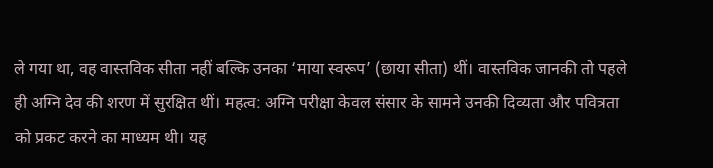ले गया था, वह वास्तविक सीता नहीं बल्कि उनका ‘माया स्वरूप’ (छाया सीता) थीं। वास्तविक जानकी तो पहले ही अग्नि देव की शरण में सुरक्षित थीं। महत्व: अग्नि परीक्षा केवल संसार के सामने उनकी दिव्यता और पवित्रता को प्रकट करने का माध्यम थी। यह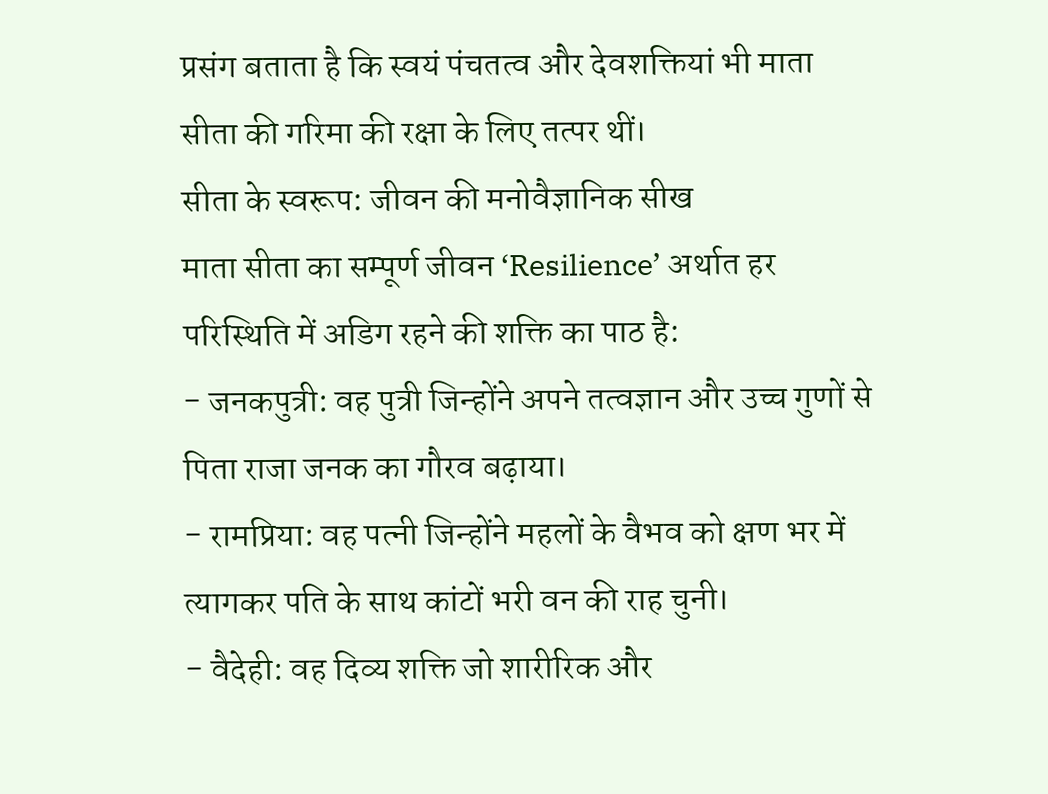प्रसंग बताता है कि स्वयं पंचतत्व और देवशक्तियां भी माता सीता की गरिमा की रक्षा के लिए तत्पर थीं।
सीता के स्वरूप: जीवन की मनोवैज्ञानिक सीख
माता सीता का सम्पूर्ण जीवन ‘Resilience’ अर्थात हर परिस्थिति में अडिग रहने की शक्ति का पाठ है:
- जनकपुत्री: वह पुत्री जिन्होंने अपने तत्वज्ञान और उच्च गुणों से पिता राजा जनक का गौरव बढ़ाया।
- रामप्रिया: वह पत्नी जिन्होंने महलों के वैभव को क्षण भर में त्यागकर पति के साथ कांटों भरी वन की राह चुनी।
- वैदेही: वह दिव्य शक्ति जो शारीरिक और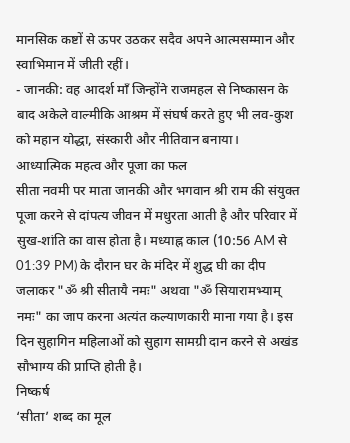मानसिक कष्टों से ऊपर उठकर सदैव अपने आत्मसम्मान और स्वाभिमान में जीती रहीं।
- जानकी: वह आदर्श माँ जिन्होंने राजमहल से निष्कासन के बाद अकेले वाल्मीकि आश्रम में संघर्ष करते हुए भी लव-कुश को महान योद्धा, संस्कारी और नीतिवान बनाया।
आध्यात्मिक महत्व और पूजा का फल
सीता नवमी पर माता जानकी और भगवान श्री राम की संयुक्त पूजा करने से दांपत्य जीवन में मधुरता आती है और परिवार में सुख-शांति का वास होता है। मध्याह्न काल (10:56 AM से 01:39 PM) के दौरान घर के मंदिर में शुद्ध घी का दीप जलाकर "ॐ श्री सीतायै नमः" अथवा "ॐ सियारामभ्याम् नमः" का जाप करना अत्यंत कल्याणकारी माना गया है। इस दिन सुहागिन महिलाओं को सुहाग सामग्री दान करने से अखंड सौभाग्य की प्राप्ति होती है।
निष्कर्ष
‘सीता’ शब्द का मूल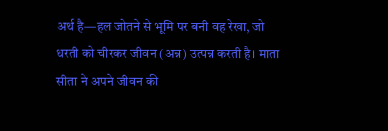अर्थ है—हल जोतने से भूमि पर बनी वह रेखा, जो धरती को चीरकर जीवन (अन्न) उत्पन्न करती है। माता सीता ने अपने जीवन की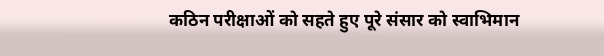कठिन परीक्षाओं को सहते हुए पूरे संसार को स्वाभिमान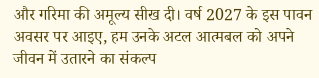और गरिमा की अमूल्य सीख दी। वर्ष 2027 के इस पावन अवसर पर आइए, हम उनके अटल आत्मबल को अपने जीवन में उतारने का संकल्प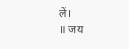लें।
॥ जय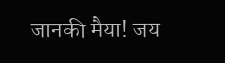जानकी मैया! जय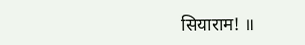सियाराम! ॥